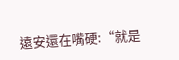遠安還在嘴硬:“就是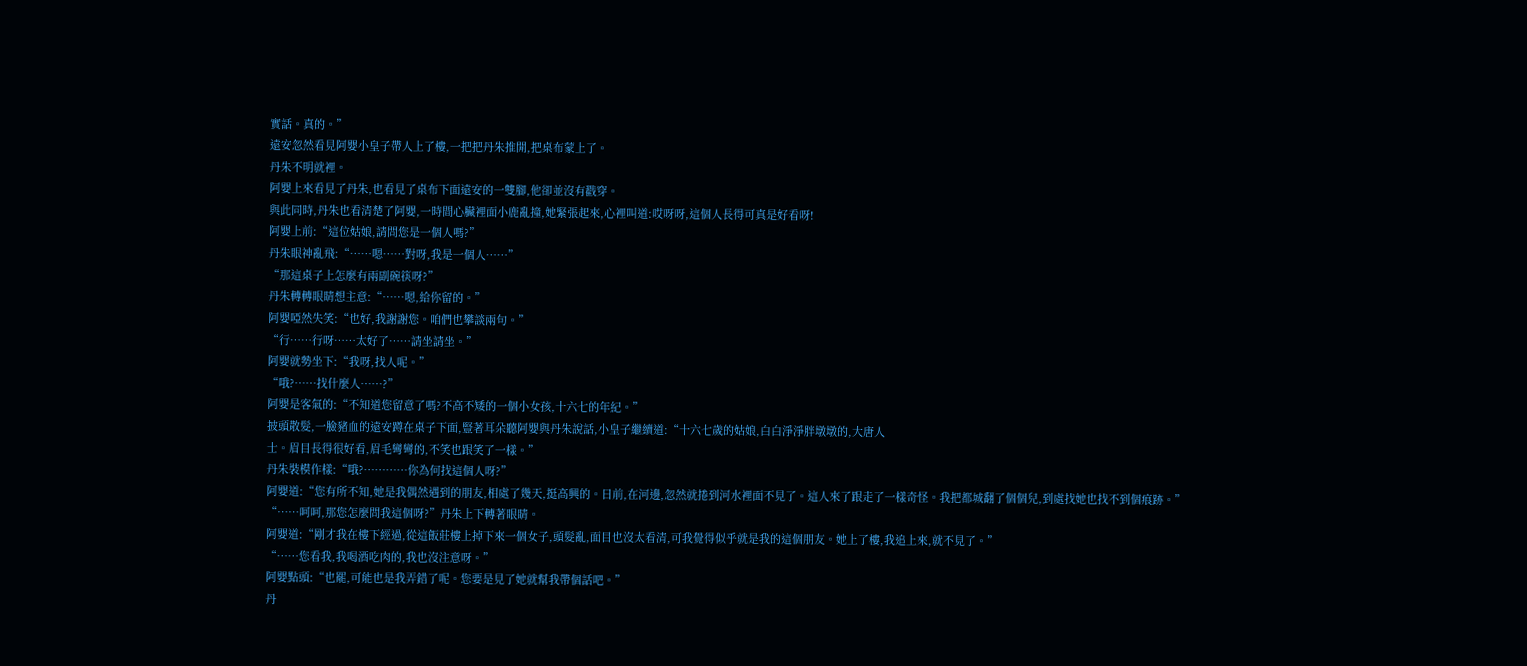實話。真的。”
遠安忽然看見阿嬰小皇子帶人上了樓,一把把丹朱推開,把桌布蒙上了。
丹朱不明就裡。
阿嬰上來看見了丹朱,也看見了桌布下面遠安的一雙腳,他卻並沒有戳穿。
與此同時,丹朱也看清楚了阿嬰,一時間心臟裡面小鹿亂撞,她緊張起來,心裡叫道:哎呀呀,這個人長得可真是好看呀!
阿嬰上前:“這位姑娘,請問您是一個人嗎?”
丹朱眼神亂飛:“……嗯……對呀,我是一個人……”
“那這桌子上怎麼有兩副碗筷呀?”
丹朱轉轉眼睛想主意:“……嗯,給你留的。”
阿嬰啞然失笑:“也好,我謝謝您。咱們也攀談兩句。”
“行……行呀……太好了……請坐請坐。”
阿嬰就勢坐下:“我呀,找人呢。”
“哦?……找什麼人……?”
阿嬰是客氣的:“不知道您留意了嗎?不高不矮的一個小女孩,十六七的年紀。”
披頭散髮,一臉豬血的遠安蹲在桌子下面,豎著耳朵聽阿嬰與丹朱說話,小皇子繼續道:“十六七歲的姑娘,白白淨淨胖墩墩的,大唐人
士。眉目長得很好看,眉毛彎彎的,不笑也跟笑了一樣。”
丹朱裝模作樣:“哦?…………你為何找這個人呀?”
阿嬰道:“您有所不知,她是我偶然遇到的朋友,相處了幾天,挺高興的。日前,在河邊,忽然就捲到河水裡面不見了。這人來了跟走了一樣奇怪。我把都城翻了個個兒,到處找她也找不到個痕跡。”
“……呵呵,那您怎麼問我這個呀?”丹朱上下轉著眼睛。
阿嬰道:“剛才我在樓下經過,從這飯莊樓上掉下來一個女子,頭髮亂,面目也沒太看清,可我覺得似乎就是我的這個朋友。她上了樓,我追上來,就不見了。”
“……您看我,我喝酒吃肉的,我也沒注意呀。”
阿嬰點頭:“也罷,可能也是我弄錯了呢。您要是見了她就幫我帶個話吧。”
丹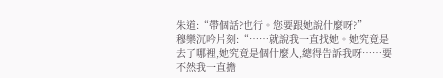朱道:“帶個話?也行。您要跟她說什麼呀?”
穆樂沉吟片刻:“……就說我一直找她。她究竟是去了哪裡,她究竟是個什麼人,總得告訴我呀……要不然我一直擔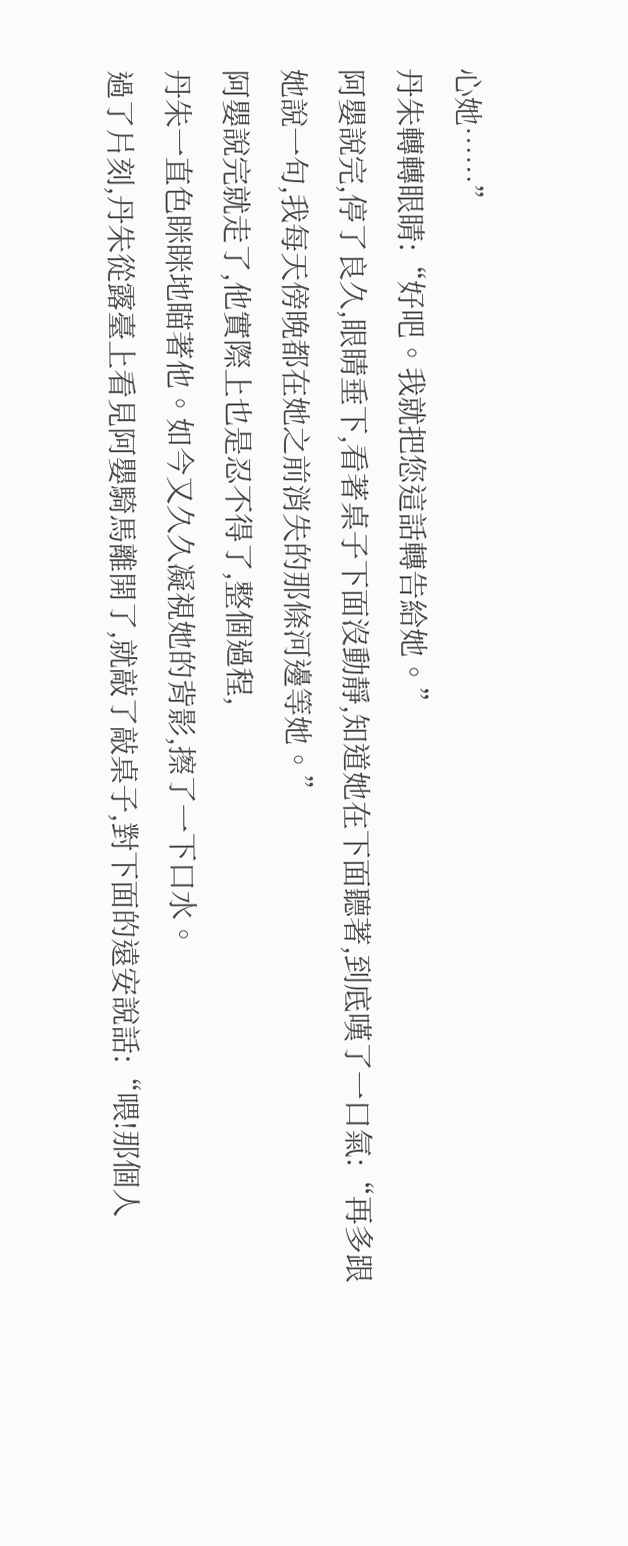心她……”
丹朱轉轉眼睛:“好吧。我就把您這話轉告給她。”
阿嬰說完,停了良久,眼睛垂下,看著桌子下面沒動靜,知道她在下面聽著,到底嘆了一口氣:“再多跟她說一句,我每天傍晚都在她之前消失的那條河邊等她。”
阿嬰說完就走了,他實際上也是忍不得了,整個過程,
丹朱一直色眯眯地瞄著他。如今又久久凝視她的背影,擦了一下口水。
過了片刻,丹朱從露臺上看見阿嬰騎馬離開了,就敲了敲桌子,對下面的遠安說話:“喂!那個人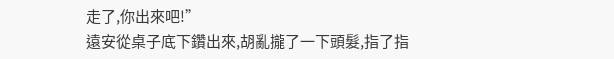走了,你出來吧!”
遠安從桌子底下鑽出來,胡亂攏了一下頭髮,指了指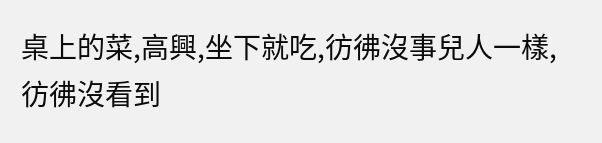桌上的菜,高興,坐下就吃,彷彿沒事兒人一樣,彷彿沒看到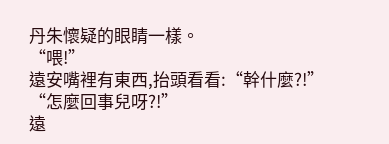丹朱懷疑的眼睛一樣。
“喂!”
遠安嘴裡有東西,抬頭看看:“幹什麼?!”
“怎麼回事兒呀?!”
遠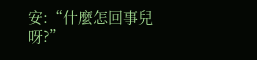安:“什麼怎回事兒呀?”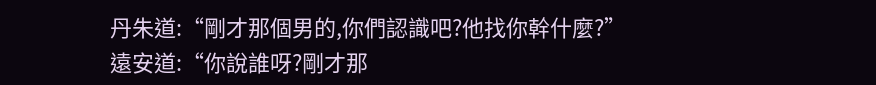丹朱道:“剛才那個男的,你們認識吧?他找你幹什麼?”
遠安道:“你說誰呀?剛才那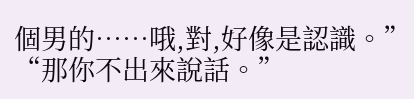個男的……哦,對,好像是認識。”
“那你不出來說話。”